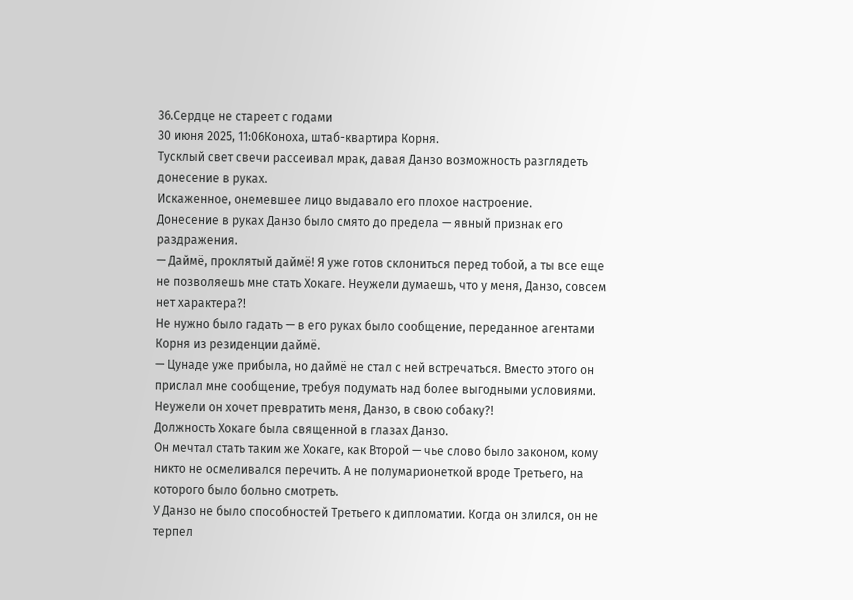36.Сердце не стареет с годами
30 июня 2025, 11:06Коноха, штаб-квартира Корня.
Тусклый свет свечи рассеивал мрак, давая Данзо возможность разглядеть донесение в руках.
Искаженное, онемевшее лицо выдавало его плохое настроение.
Донесение в руках Данзо было смято до предела — явный признак его раздражения.
— Даймё, проклятый даймё! Я уже готов склониться перед тобой, а ты все еще не позволяешь мне стать Хокаге. Неужели думаешь, что у меня, Данзо, совсем нет характера?!
Не нужно было гадать — в его руках было сообщение, переданное агентами Корня из резиденции даймё.
— Цунаде уже прибыла, но даймё не стал с ней встречаться. Вместо этого он прислал мне сообщение, требуя подумать над более выгодными условиями. Неужели он хочет превратить меня, Данзо, в свою собаку?!
Должность Хокаге была священной в глазах Данзо.
Он мечтал стать таким же Хокаге, как Второй — чье слово было законом, кому никто не осмеливался перечить. А не полумарионеткой вроде Третьего, на которого было больно смотреть.
У Данзо не было способностей Третьего к дипломатии. Когда он злился, он не терпел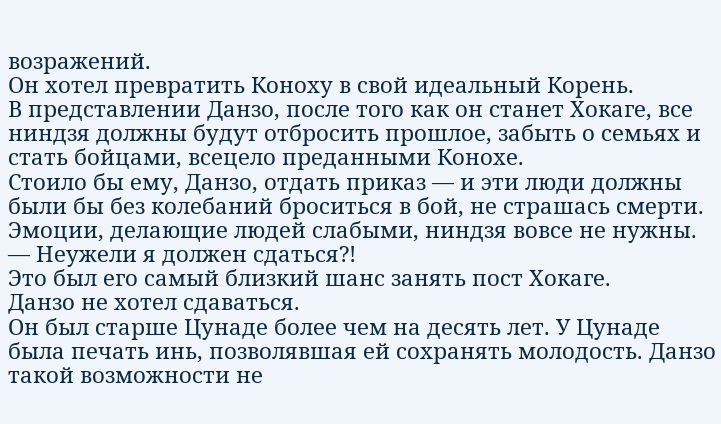возражений.
Он хотел превратить Коноху в свой идеальный Корень.
В представлении Данзо, после того как он станет Хокаге, все ниндзя должны будут отбросить прошлое, забыть о семьях и стать бойцами, всецело преданными Конохе.
Стоило бы ему, Данзо, отдать приказ — и эти люди должны были бы без колебаний броситься в бой, не страшась смерти.
Эмоции, делающие людей слабыми, ниндзя вовсе не нужны.
— Неужели я должен сдаться?!
Это был его самый близкий шанс занять пост Хокаге.
Данзо не хотел сдаваться.
Он был старше Цунаде более чем на десять лет. У Цунаде была печать инь, позволявшая ей сохранять молодость. Данзо такой возможности не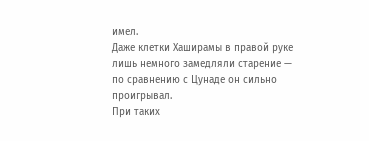имел.
Даже клетки Хаширамы в правой руке лишь немного замедляли старение — по сравнению с Цунаде он сильно проигрывал.
При таких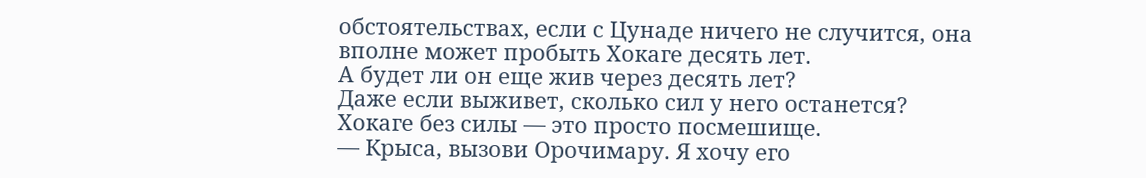обстоятельствах, если с Цунаде ничего не случится, она вполне может пробыть Хокаге десять лет.
А будет ли он еще жив через десять лет?
Даже если выживет, сколько сил у него останется?
Хокаге без силы — это просто посмешище.
— Крыса, вызови Орочимару. Я хочу его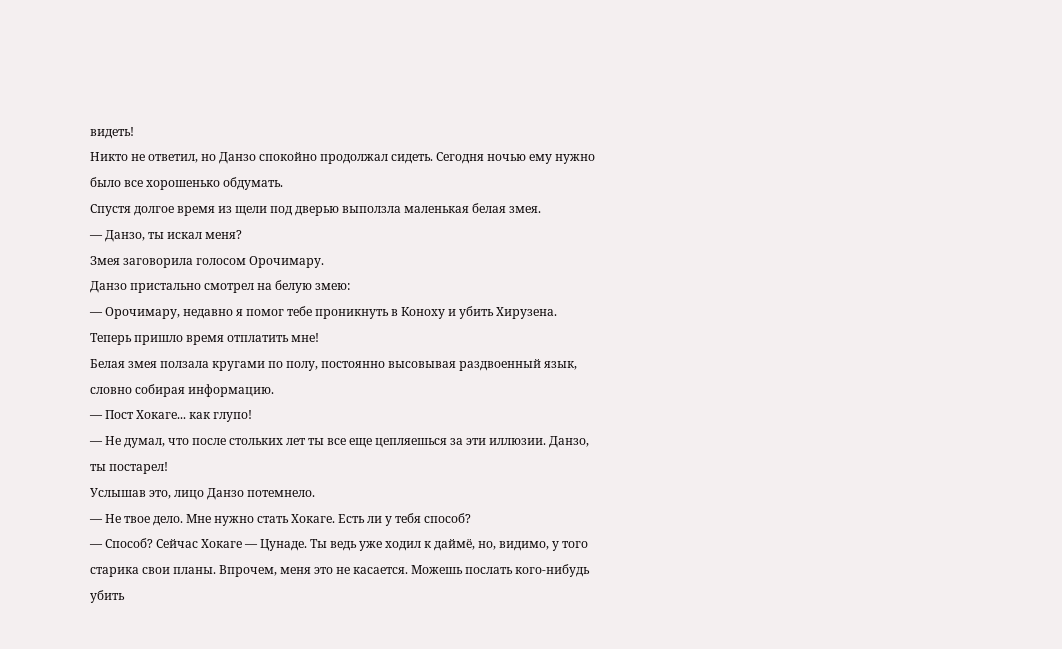видеть!
Никто не ответил, но Данзо спокойно продолжал сидеть. Сегодня ночью ему нужно было все хорошенько обдумать.
Спустя долгое время из щели под дверью выползла маленькая белая змея.
— Данзо, ты искал меня?
Змея заговорила голосом Орочимару.
Данзо пристально смотрел на белую змею:
— Орочимару, недавно я помог тебе проникнуть в Коноху и убить Хирузена. Теперь пришло время отплатить мне!
Белая змея ползала кругами по полу, постоянно высовывая раздвоенный язык, словно собирая информацию.
— Пост Хокаге... как глупо!
— Не думал, что после стольких лет ты все еще цепляешься за эти иллюзии. Данзо, ты постарел!
Услышав это, лицо Данзо потемнело.
— Не твое дело. Мне нужно стать Хокаге. Есть ли у тебя способ?
— Способ? Сейчас Хокаге — Цунаде. Ты ведь уже ходил к даймё, но, видимо, у того старика свои планы. Впрочем, меня это не касается. Можешь послать кого-нибудь убить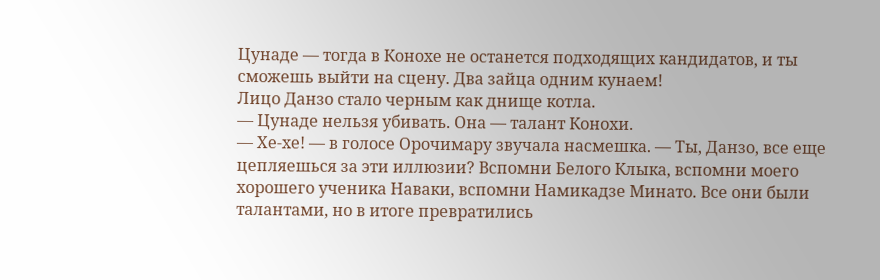Цунаде — тогда в Конохе не останется подходящих кандидатов, и ты сможешь выйти на сцену. Два зайца одним кунаем!
Лицо Данзо стало черным как днище котла.
— Цунаде нельзя убивать. Она — талант Конохи.
— Хе-хе! — в голосе Орочимару звучала насмешка. — Ты, Данзо, все еще цепляешься за эти иллюзии? Вспомни Белого Клыка, вспомни моего хорошего ученика Наваки, вспомни Намикадзе Минато. Все они были талантами, но в итоге превратились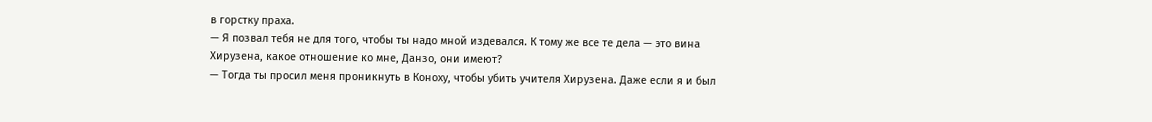в горстку праха.
— Я позвал тебя не для того, чтобы ты надо мной издевался. К тому же все те дела — это вина Хирузена, какое отношение ко мне, Данзо, они имеют?
— Тогда ты просил меня проникнуть в Коноху, чтобы убить учителя Хирузена. Даже если я и был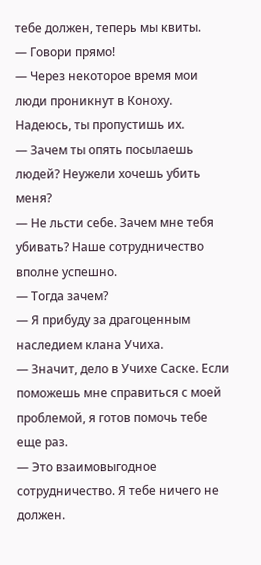тебе должен, теперь мы квиты.
— Говори прямо!
— Через некоторое время мои люди проникнут в Коноху. Надеюсь, ты пропустишь их.
— Зачем ты опять посылаешь людей? Неужели хочешь убить меня?
— Не льсти себе. Зачем мне тебя убивать? Наше сотрудничество вполне успешно.
— Тогда зачем?
— Я прибуду за драгоценным наследием клана Учиха.
— Значит, дело в Учихе Саске. Если поможешь мне справиться с моей проблемой, я готов помочь тебе еще раз.
— Это взаимовыгодное сотрудничество. Я тебе ничего не должен.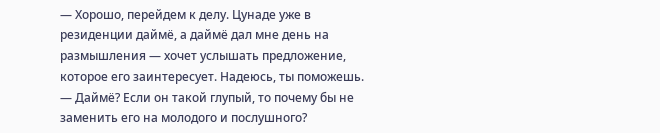— Хорошо, перейдем к делу. Цунаде уже в резиденции даймё, а даймё дал мне день на размышления — хочет услышать предложение, которое его заинтересует. Надеюсь, ты поможешь.
— Даймё? Если он такой глупый, то почему бы не заменить его на молодого и послушного?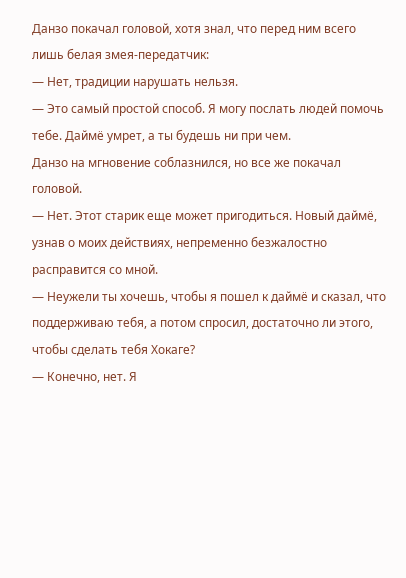Данзо покачал головой, хотя знал, что перед ним всего лишь белая змея-передатчик:
— Нет, традиции нарушать нельзя.
— Это самый простой способ. Я могу послать людей помочь тебе. Даймё умрет, а ты будешь ни при чем.
Данзо на мгновение соблазнился, но все же покачал головой.
— Нет. Этот старик еще может пригодиться. Новый даймё, узнав о моих действиях, непременно безжалостно расправится со мной.
— Неужели ты хочешь, чтобы я пошел к даймё и сказал, что поддерживаю тебя, а потом спросил, достаточно ли этого, чтобы сделать тебя Хокаге?
— Конечно, нет. Я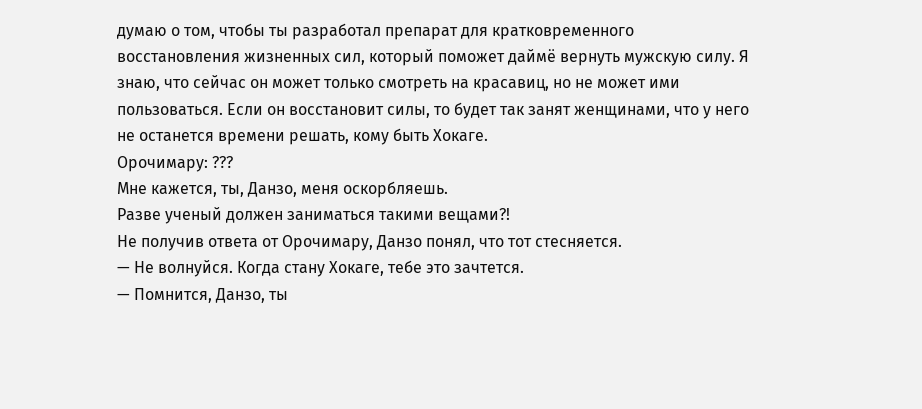думаю о том, чтобы ты разработал препарат для кратковременного восстановления жизненных сил, который поможет даймё вернуть мужскую силу. Я знаю, что сейчас он может только смотреть на красавиц, но не может ими пользоваться. Если он восстановит силы, то будет так занят женщинами, что у него не останется времени решать, кому быть Хокаге.
Орочимару: ???
Мне кажется, ты, Данзо, меня оскорбляешь.
Разве ученый должен заниматься такими вещами?!
Не получив ответа от Орочимару, Данзо понял, что тот стесняется.
— Не волнуйся. Когда стану Хокаге, тебе это зачтется.
— Помнится, Данзо, ты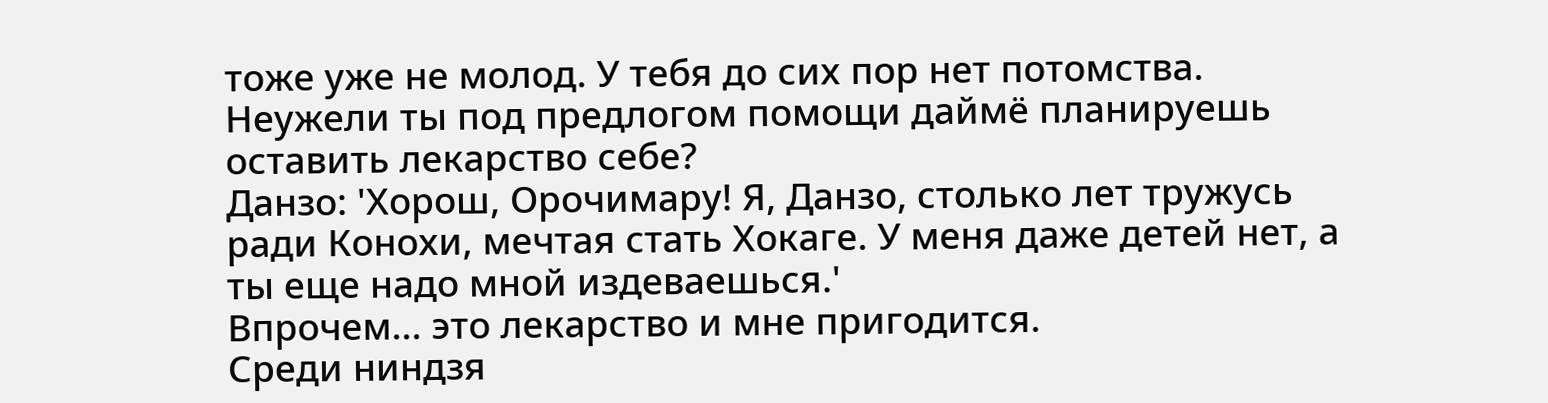тоже уже не молод. У тебя до сих пор нет потомства. Неужели ты под предлогом помощи даймё планируешь оставить лекарство себе?
Данзо: 'Хорош, Орочимару! Я, Данзо, столько лет тружусь ради Конохи, мечтая стать Хокаге. У меня даже детей нет, а ты еще надо мной издеваешься.'
Впрочем... это лекарство и мне пригодится.
Среди ниндзя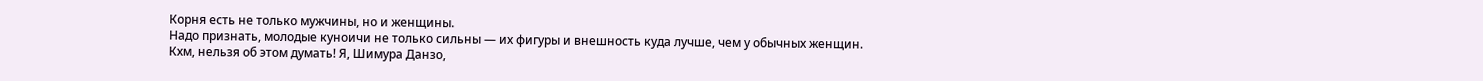Корня есть не только мужчины, но и женщины.
Надо признать, молодые куноичи не только сильны — их фигуры и внешность куда лучше, чем у обычных женщин.
Кхм, нельзя об этом думать! Я, Шимура Данзо,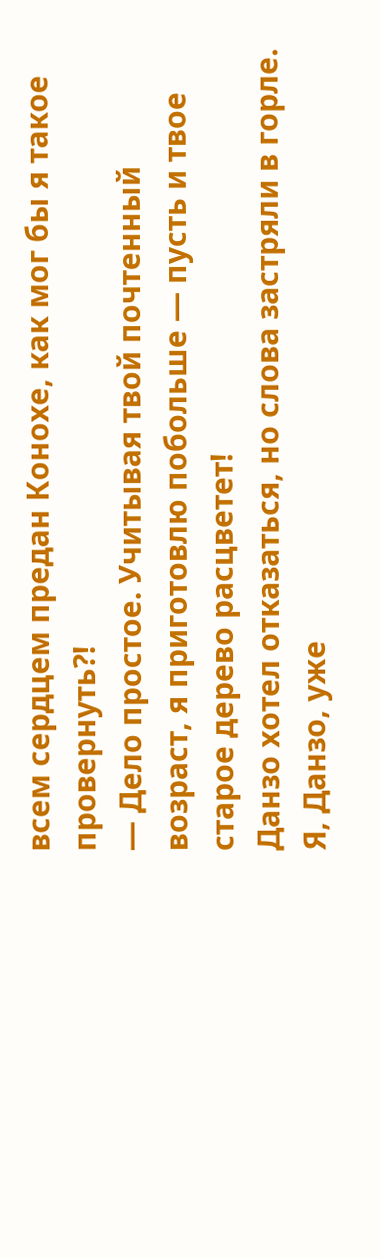всем сердцем предан Конохе, как мог бы я такое провернуть?!
— Дело простое. Учитывая твой почтенный возраст, я приготовлю побольше — пусть и твое старое дерево расцветет!
Данзо хотел отказаться, но слова застряли в горле.
Я, Данзо, уже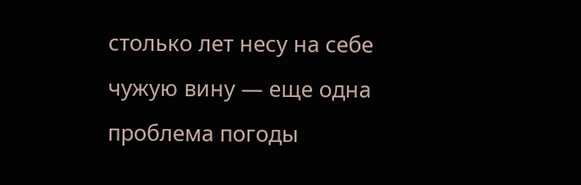столько лет несу на себе чужую вину — еще одна проблема погоды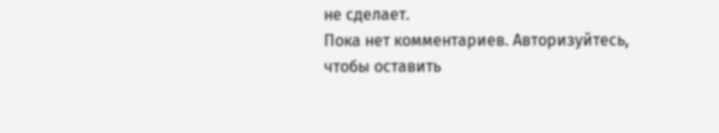не сделает.
Пока нет комментариев. Авторизуйтесь, чтобы оставить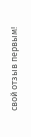свой отзыв первым!